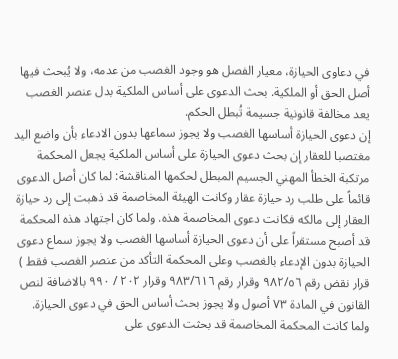في دعاوى الحيازة، معيار الفصل هو وجود الغصب من عدمه، ولا يُبحث فيها أصل الحق أو الملكية. بحث الدعوى على أساس الملكية بدل عنصر الغصب يعد مخالفة قانونية جسيمة تُبطل الحكم.
إن دعوى الحيازة أساسها الغصب ولا يجوز سماعها بدون الادعاء بأن واضع اليد مغتصبا للعقار إن بحث دعوى الحيازة على أساس الملكية يجعل المحكمة مرتكبة الخطأ المهني الجسيم المبطل لحكمها المناقشة: لما كان أصل الدعوى قائماً على طلب رد حيازة عقار وكانت الهيئة المخاصمة قد ذهبت إلى رد حيازة العقار إلى مالكه فكانت دعوى المخاصمة هذه. ولما كان اجتهاد هذه المحكمة قد أصبح مستقراً على أن دعوى الحيازة أساسها الغصب ولا يجوز سماع دعوى الحيازة بدون الإدعاء بالغصب وعلى المحكمة التأكد من عنصر الغصب فقط ) قرار نقض رقم ٩٨٢/٥٦ وقرار رقم ٩٨٣/٦١٦ وقرار ٢٠٢ / ٩٩٠ بالاضافة لنص القانون في المادة ٧٣ أصول ولا يجوز بحث أساس الحق في دعوى الحيازة. ولما كانت المحكمة المخاصمة قد بحثت الدعوى على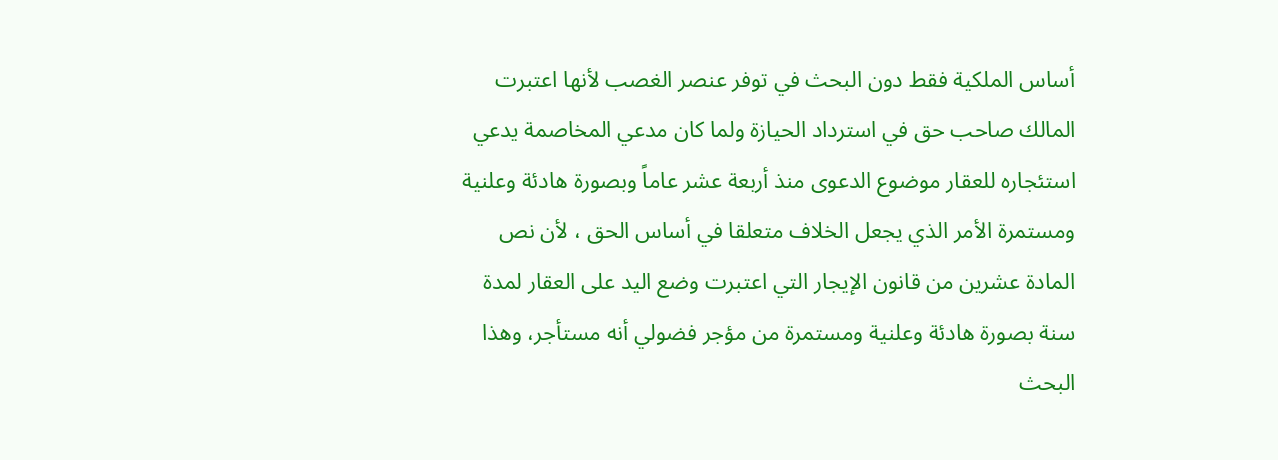أساس الملكية فقط دون البحث في توفر عنصر الغصب لأنها اعتبرت المالك صاحب حق في استرداد الحيازة ولما كان مدعي المخاصمة يدعي استئجاره للعقار موضوع الدعوى منذ أربعة عشر عاماً وبصورة هادئة وعلنية ومستمرة الأمر الذي يجعل الخلاف متعلقا في أساس الحق ، لأن نص المادة عشرين من قانون الإيجار التي اعتبرت وضع اليد على العقار لمدة سنة بصورة هادئة وعلنية ومستمرة من مؤجر فضولي أنه مستأجر، وهذا البحث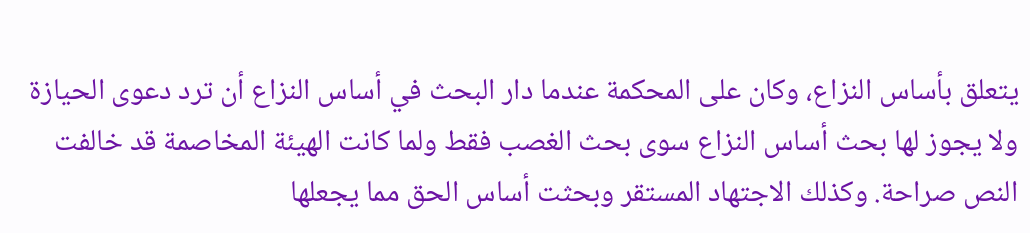يتعلق بأساس النزاع، وكان على المحكمة عندما دار البحث في أساس النزاع أن ترد دعوى الحيازة ولا يجوز لها بحث أساس النزاع سوى بحث الغصب فقط ولما كانت الهيئة المخاصمة قد خالفت النص صراحة. وكذلك الاجتهاد المستقر وبحثت أساس الحق مما يجعلها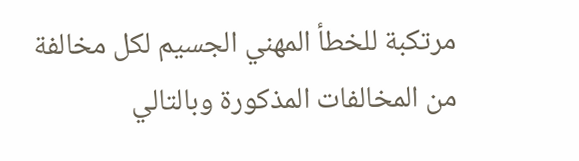مرتكبة للخطأ المهني الجسيم لكل مخالفة من المخالفات المذكورة وبالتالي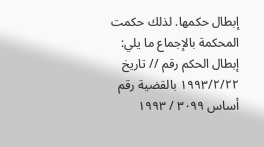إبطال حكمها. لذلك حكمت المحكمة بالإجماع ما يلي: إبطال الحكم رقم // تاريخ ١٩٩٣/٢/٢٢ بالقضية رقم أساس ٣٠٩٩ / ١٩٩٣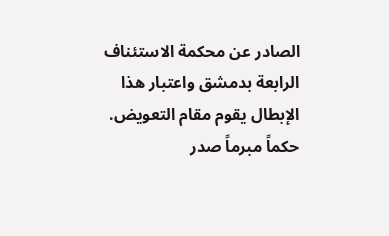الصادر عن محكمة الاستئناف الرابعة بدمشق واعتبار هذا الإبطال يقوم مقام التعويض. حكماً مبرماً صدر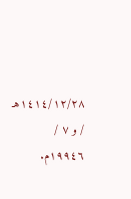١٤١٤/١٢/٢٨هـ / و ٧ / ١٩٩٤٦م.